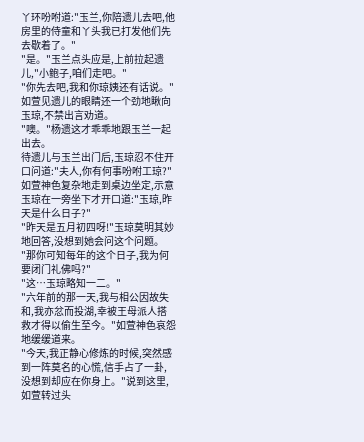丫环吩咐道:"玉兰,你陪遗儿去吧,他房里的侍童和丫头我已打发他们先去歇着了。"
"是。"玉兰点头应是,上前拉起遗儿,"小鲍子,咱们走吧。"
"你先去吧,我和你琼姨还有话说。"如萱见遗儿的眼睛还一个劲地瞅向玉琼,不禁出言劝道。
"噢。"杨遗这才乖乖地跟玉兰一起出去。
待遗儿与玉兰出门后,玉琼忍不住开口问道:"夫人,你有何事吩咐工琼?"
如萱神色复杂地走到桌边坐定,示意玉琼在一旁坐下才开口道:"玉琼,昨天是什么日子?"
"昨天是五月初四呀!"玉琼莫明其妙地回答,没想到她会问这个问题。
"那你可知每年的这个日子,我为何要闭门礼佛吗?"
"这…玉琼略知一二。"
"六年前的那一天,我与相公因故失和,我亦忿而投湖,幸被王母派人搭救才得以偷生至今。"如萱神色哀怨地缓缓道来。
"今天,我正静心修炼的时候,突然感到一阵莫名的心慌,信手占了一卦,没想到却应在你身上。"说到这里,如萱转过头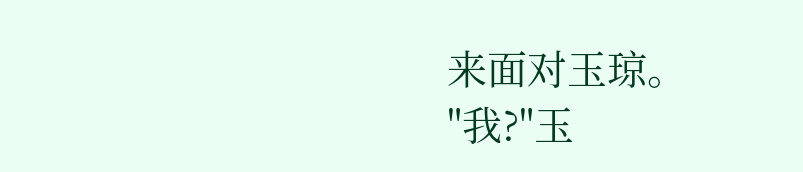来面对玉琼。
"我?"玉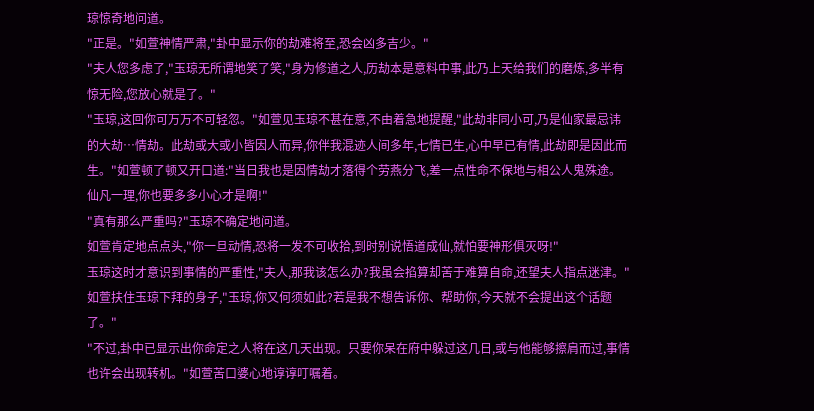琼惊奇地问道。
"正是。"如萱神情严肃,"卦中显示你的劫难将至,恐会凶多吉少。"
"夫人您多虑了,"玉琼无所谓地笑了笑,"身为修道之人,历劫本是意料中事,此乃上天给我们的磨炼,多半有惊无险,您放心就是了。"
"玉琼,这回你可万万不可轻忽。"如萱见玉琼不甚在意,不由着急地提醒,"此劫非同小可,乃是仙家最忌讳的大劫…情劫。此劫或大或小皆因人而异,你伴我混迹人间多年,七情已生,心中早已有情,此劫即是因此而生。"如萱顿了顿又开口道:"当日我也是因情劫才落得个劳燕分飞,差一点性命不保地与相公人鬼殊途。仙凡一理,你也要多多小心才是啊!"
"真有那么严重吗?"玉琼不确定地问道。
如萱肯定地点点头,"你一旦动情,恐将一发不可收拾,到时别说悟道成仙,就怕要神形俱灭呀!"
玉琼这时才意识到事情的严重性,"夫人,那我该怎么办?我虽会掐算却苦于难算自命,还望夫人指点迷津。"
如萱扶住玉琼下拜的身子,"玉琼,你又何须如此?若是我不想告诉你、帮助你,今天就不会提出这个话题了。"
"不过,卦中已显示出你命定之人将在这几天出现。只要你呆在府中躲过这几日,或与他能够擦肩而过,事情也许会出现转机。"如萱苦口婆心地谆谆叮嘱着。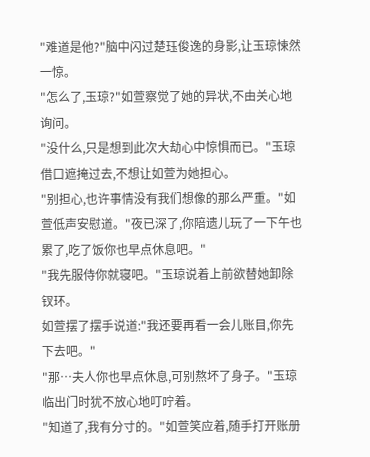"难道是他?"脑中闪过楚珏俊逸的身影,让玉琼悚然一惊。
"怎么了,玉琼?"如萱察觉了她的异状,不由关心地询问。
"没什么,只是想到此次大劫心中惊惧而已。"玉琼借口遮掩过去,不想让如萱为她担心。
"别担心,也许事情没有我们想像的那么严重。"如萱低声安慰道。"夜已深了,你陪遗儿玩了一下午也累了,吃了饭你也早点休息吧。"
"我先服侍你就寝吧。"玉琼说着上前欲替她卸除钗环。
如萱摆了摆手说道:"我还要再看一会儿账目,你先下去吧。"
"那…夫人你也早点休息,可别熬坏了身子。"玉琼临出门时犹不放心地叮咛着。
"知道了,我有分寸的。"如萱笑应着,随手打开账册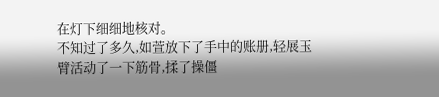在灯下细细地核对。
不知过了多久,如萱放下了手中的账册,轻展玉臂活动了一下筋骨,揉了操僵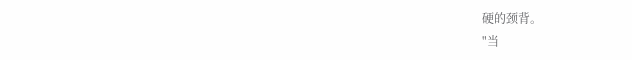硬的颈背。
"当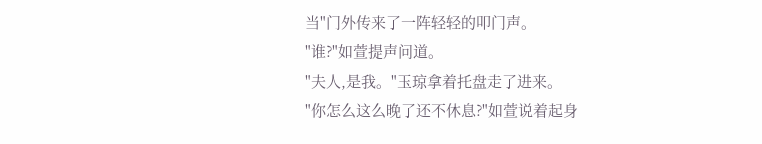当"门外传来了一阵轻轻的叩门声。
"谁?"如萱提声问道。
"夫人,是我。"玉琼拿着托盘走了进来。
"你怎么这么晚了还不休息?"如萱说着起身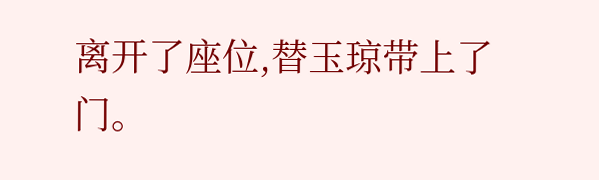离开了座位,替玉琼带上了门。